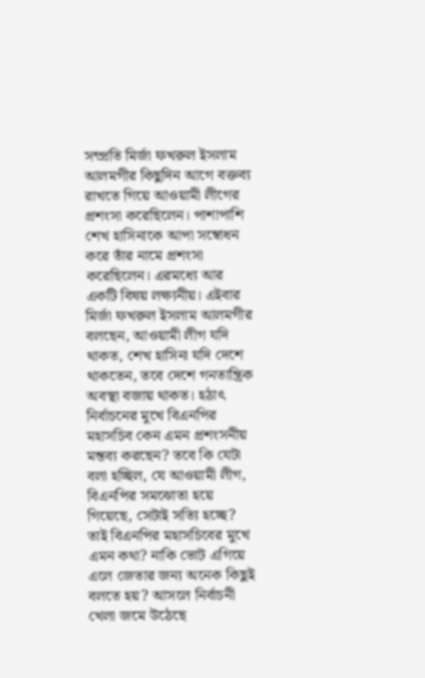সম্প্রতি মির্জা ফখরুল ইসলাম আলমগীর কিছুদিন আগে বক্তব্য রাখতে গিয়ে আওয়ামী লীগের প্রশংসা করেছিলেন। পাশাপাশি শেখ হাসিনাকে আপা সম্বোধন করে তাঁর নামে প্রশংসা করেছিলেন। এরমধ্যে আর একটি বিষয় লক্ষ্যনীয়। এইবার মির্জা ফখরুল ইসলাম আলমগীর বলছেন, আওয়ামী লীগ যদি থাকত, শেখ হাসিনা যদি দেশে থাকতেন, তবে দেশে গনতান্ত্রিক অবস্থা বজায় থাকত। হঠাৎ নির্বাচনের মুখে বিএনপির মহাসচিব কেন এমন প্রশংসনীয় মন্তব্য করছেন? তবে কি যেটা বলা হচ্ছিল, যে আওয়ামী লীগ, বিএনপির সমঝোতা হয়ে গিয়েছে, সেটাই সত্যি হচ্ছে? তাই বিএনপির মহাসচিবের মুখে এমন কথা? নাকি ভোট এগিয়ে এলে জেতার জন্য অনেক কিছুই বলতে হয়? আসলে নির্বাচনী খেলা জমে উঠেছে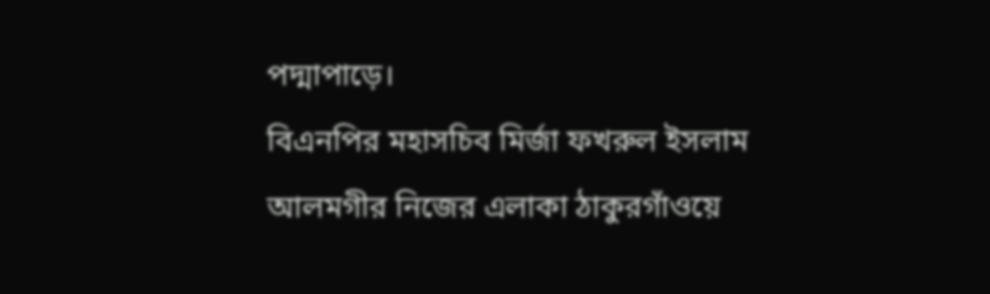পদ্মাপাড়ে।
বিএনপির মহাসচিব মির্জা ফখরুল ইসলাম আলমগীর নিজের এলাকা ঠাকুরগাঁওয়ে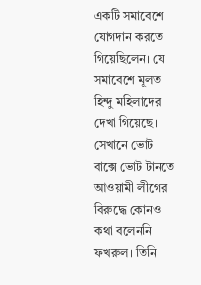একটি সমাবেশে যোগদান করতে গিয়েছিলেন। যে সমাবেশে মূলত হিন্দু মহিলাদের দেখা গিয়েছে। সেখানে ভোট বাক্সে ভোট টানতে আওয়ামী লীগের বিরুদ্ধে কোনও কথা বলেননি ফখরুল। তিনি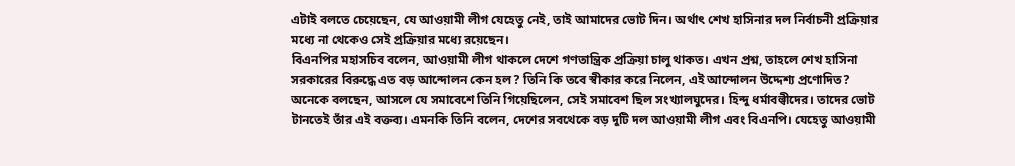এটাই বলতে চেয়েছেন, যে আওয়ামী লীগ যেহেতু নেই, তাই আমাদের ভোট দিন। অর্থাৎ শেখ হাসিনার দল নির্বাচনী প্রক্রিয়ার মধ্যে না থেকেও সেই প্রক্রিয়ার মধ্যে রয়েছেন।
বিএনপির মহাসচিব বলেন, আওয়ামী লীগ থাকলে দেশে গণতান্ত্রিক প্রক্রিয়া চালু থাকত। এখন প্রশ্ন, তাহলে শেখ হাসিনা সরকারের বিরুদ্ধে এত বড় আন্দোলন কেন হল? তিনি কি তবে স্বীকার করে নিলেন, এই আন্দোলন উদ্দেশ্য প্রণোদিত? অনেকে বলছেন, আসলে যে সমাবেশে তিনি গিয়েছিলেন, সেই সমাবেশ ছিল সংখ্যালঘুদের। হিন্দু ধর্মাবল্বীদের। তাদের ভোট টানতেই তাঁর এই বক্তব্য। এমনকি তিনি বলেন, দেশের সবথেকে বড় দুটি দল আওয়ামী লীগ এবং বিএনপি। যেহেতু আওয়ামী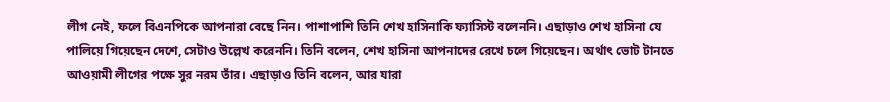লীগ নেই, ফলে বিএনপিকে আপনারা বেছে নিন। পাশাপাশি তিনি শেখ হাসিনাকি ফ্যাসিস্ট বলেননি। এছাড়াও শেখ হাসিনা যে পালিয়ে গিয়েছেন দেশে, সেটাও উল্লেখ করেননি। তিনি বলেন, শেখ হাসিনা আপনাদের রেখে চলে গিয়েছেন। অর্থাৎ ভোট টানতে আওয়ামী লীগের পক্ষে সুর নরম তাঁর। এছাড়াও তিনি বলেন, আর যারা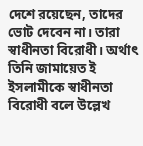দেশে রয়েছেন, তাদের ভোট দেবেন না। তারা স্বাধীনতা বিরোধী। অর্থাৎ তিনি জামায়েত ই ইসলামীকে স্বাধীনতা বিরোধী বলে উল্লেখ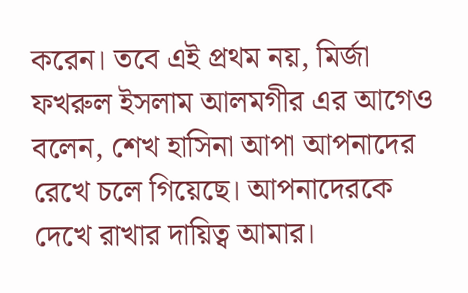করেন। তবে এই প্রথম নয়, মির্জা ফখরুল ইসলাম আলমগীর এর আগেও বলেন, শেখ হাসিনা আপা আপনাদের রেখে চলে গিয়েছে। আপনাদেরকে দেখে রাখার দায়িত্ব আমার।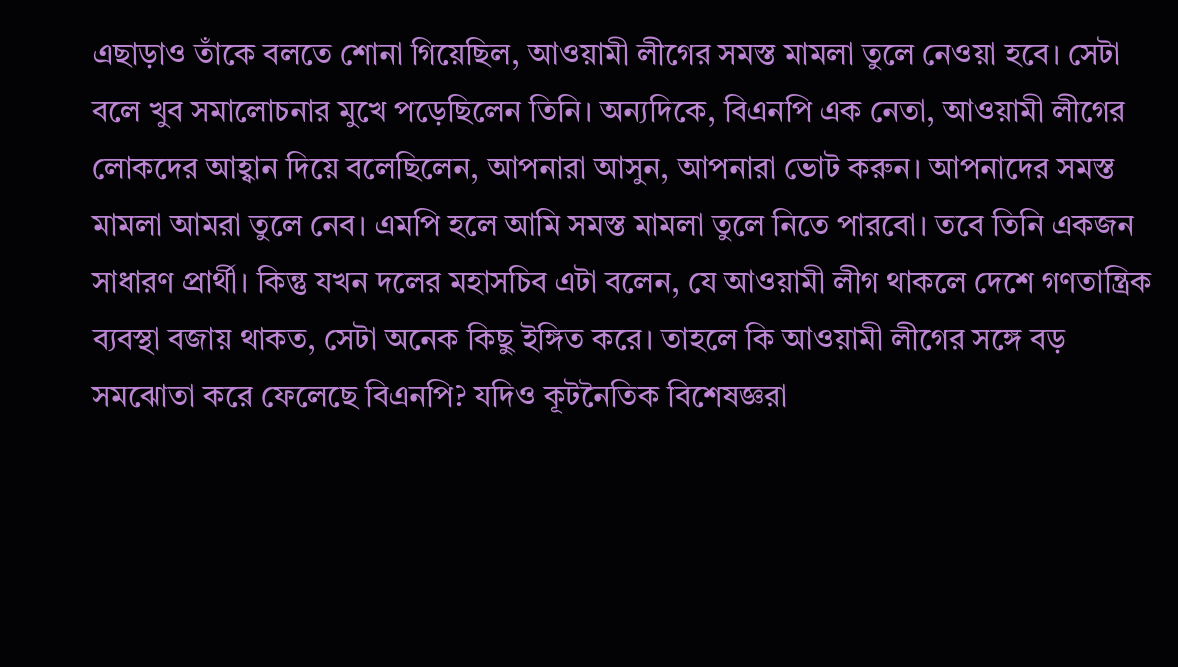এছাড়াও তাঁকে বলতে শোনা গিয়েছিল, আওয়ামী লীগের সমস্ত মামলা তুলে নেওয়া হবে। সেটা বলে খুব সমালোচনার মুখে পড়েছিলেন তিনি। অন্যদিকে, বিএনপি এক নেতা, আওয়ামী লীগের লোকদের আহ্বান দিয়ে বলেছিলেন, আপনারা আসুন, আপনারা ভোট করুন। আপনাদের সমস্ত মামলা আমরা তুলে নেব। এমপি হলে আমি সমস্ত মামলা তুলে নিতে পারবো। তবে তিনি একজন সাধারণ প্রার্থী। কিন্তু যখন দলের মহাসচিব এটা বলেন, যে আওয়ামী লীগ থাকলে দেশে গণতান্ত্রিক ব্যবস্থা বজায় থাকত, সেটা অনেক কিছু ইঙ্গিত করে। তাহলে কি আওয়ামী লীগের সঙ্গে বড় সমঝোতা করে ফেলেছে বিএনপি? যদিও কূটনৈতিক বিশেষজ্ঞরা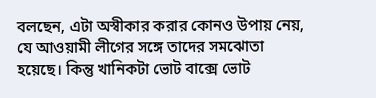বলছেন, এটা অস্বীকার করার কোনও উপায় নেয়, যে আওয়ামী লীগের সঙ্গে তাদের সমঝোতা হয়েছে। কিন্তু খানিকটা ভোট বাক্সে ভোট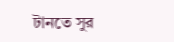টানতে সুর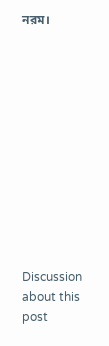নরম।












Discussion about this post